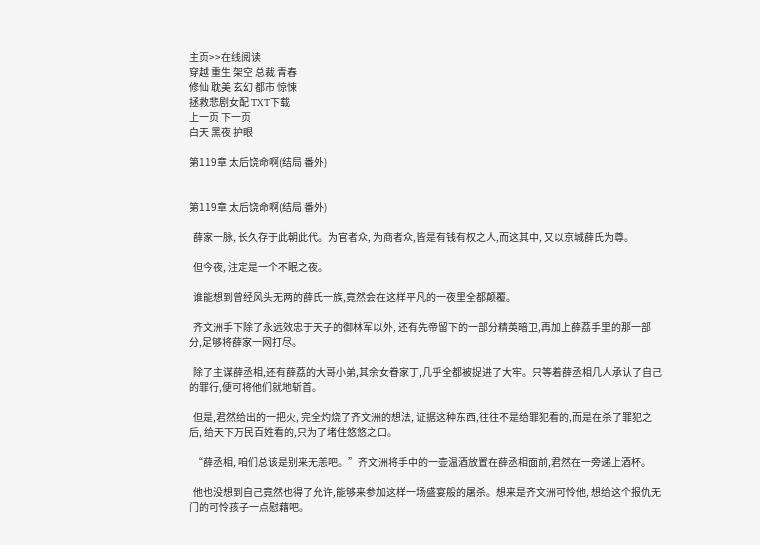主页>>在线阅读
穿越 重生 架空 总裁 青春
修仙 耽美 玄幻 都市 惊悚
拯救悲剧女配 TXT下载
上一页 下一页
白天 黑夜 护眼

第119章 太后饶命啊(结局 番外)


第119章 太后饶命啊(结局 番外)

  薛家一脉, 长久存于此朝此代。为官者众, 为商者众,皆是有钱有权之人,而这其中, 又以京城薛氏为尊。

  但今夜, 注定是一个不眠之夜。

  谁能想到曾经风头无两的薛氏一族,竟然会在这样平凡的一夜里全都颠覆。

  齐文洲手下除了永远效忠于天子的御林军以外, 还有先帝留下的一部分精英暗卫,再加上薛荔手里的那一部分,足够将薛家一网打尽。

  除了主谋薛丞相,还有薛荔的大哥小弟,其余女眷家丁,几乎全都被捉进了大牢。只等着薛丞相几人承认了自己的罪行,便可将他们就地斩首。

  但是,君然给出的一把火, 完全灼烧了齐文洲的想法, 证据这种东西,往往不是给罪犯看的,而是在杀了罪犯之后, 给天下万民百姓看的,只为了堵住悠悠之口。

  “薛丞相, 咱们总该是别来无恙吧。”齐文洲将手中的一壶温酒放置在薛丞相面前,君然在一旁递上酒杯。

  他也没想到自己竟然也得了允许,能够来参加这样一场盛宴般的屠杀。想来是齐文洲可怜他, 想给这个报仇无门的可怜孩子一点慰藉吧。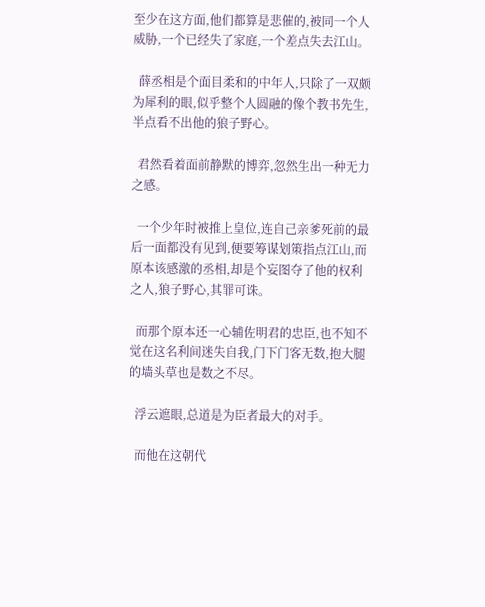至少在这方面,他们都算是悲催的,被同一个人威胁,一个已经失了家庭,一个差点失去江山。

  薛丞相是个面目柔和的中年人,只除了一双颇为犀利的眼,似乎整个人圆融的像个教书先生,半点看不出他的狼子野心。

  君然看着面前静默的博弈,忽然生出一种无力之感。

  一个少年时被推上皇位,连自己亲爹死前的最后一面都没有见到,便要筹谋划策指点江山,而原本该感激的丞相,却是个妄图夺了他的权利之人,狼子野心,其罪可诛。

  而那个原本还一心辅佐明君的忠臣,也不知不觉在这名利间迷失自我,门下门客无数,抱大腿的墙头草也是数之不尽。

  浮云遮眼,总道是为臣者最大的对手。

  而他在这朝代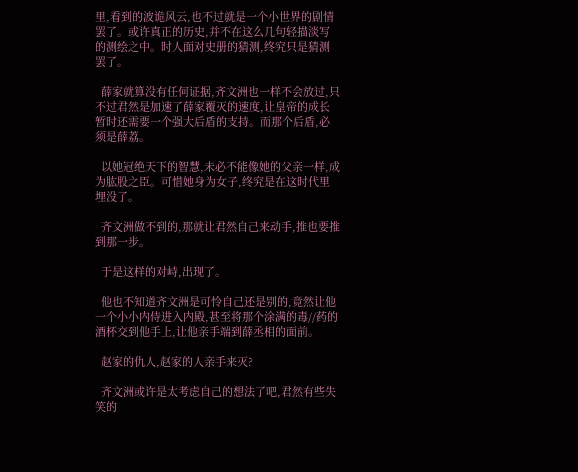里,看到的波诡风云,也不过就是一个小世界的剧情罢了。或许真正的历史,并不在这么几句轻描淡写的测绘之中。时人面对史册的猜测,终究只是猜测罢了。

  薛家就算没有任何证据,齐文洲也一样不会放过,只不过君然是加速了薛家覆灭的速度,让皇帝的成长暂时还需要一个强大后盾的支持。而那个后盾,必须是薛荔。

  以她冠绝天下的智慧,未必不能像她的父亲一样,成为肱股之臣。可惜她身为女子,终究是在这时代里埋没了。

  齐文洲做不到的,那就让君然自己来动手,推也要推到那一步。

  于是这样的对峙,出现了。

  他也不知道齐文洲是可怜自己还是别的,竟然让他一个小小内侍进入内殿,甚至将那个涂满的毒//药的酒杯交到他手上,让他亲手端到薛丞相的面前。

  赵家的仇人,赵家的人亲手来灭?

  齐文洲或许是太考虑自己的想法了吧,君然有些失笑的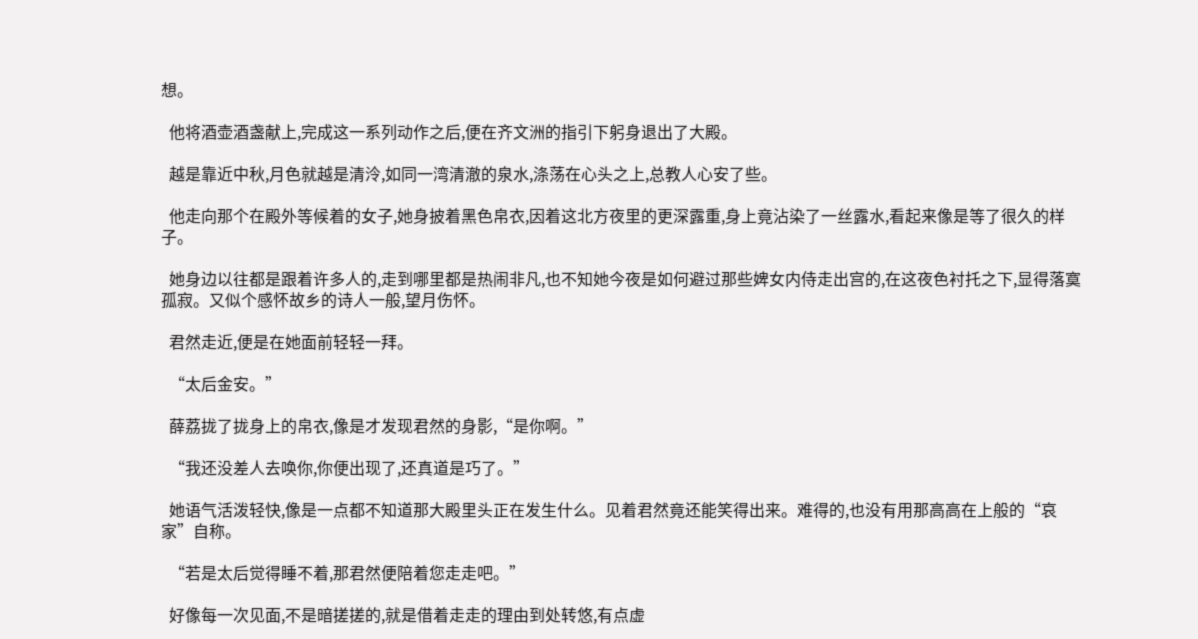想。

  他将酒壶酒盏献上,完成这一系列动作之后,便在齐文洲的指引下躬身退出了大殿。

  越是靠近中秋,月色就越是清泠,如同一湾清澈的泉水,涤荡在心头之上,总教人心安了些。

  他走向那个在殿外等候着的女子,她身披着黑色帛衣,因着这北方夜里的更深露重,身上竟沾染了一丝露水,看起来像是等了很久的样子。

  她身边以往都是跟着许多人的,走到哪里都是热闹非凡,也不知她今夜是如何避过那些婢女内侍走出宫的,在这夜色衬托之下,显得落寞孤寂。又似个感怀故乡的诗人一般,望月伤怀。

  君然走近,便是在她面前轻轻一拜。

  “太后金安。”

  薛荔拢了拢身上的帛衣,像是才发现君然的身影,“是你啊。”

  “我还没差人去唤你,你便出现了,还真道是巧了。”

  她语气活泼轻快,像是一点都不知道那大殿里头正在发生什么。见着君然竟还能笑得出来。难得的,也没有用那高高在上般的“哀家”自称。

  “若是太后觉得睡不着,那君然便陪着您走走吧。”

  好像每一次见面,不是暗搓搓的,就是借着走走的理由到处转悠,有点虚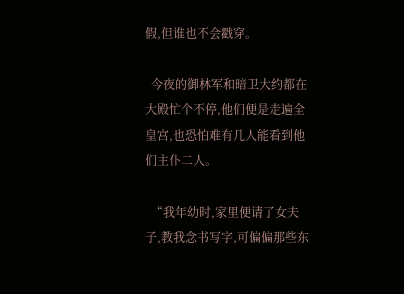假,但谁也不会戳穿。

  今夜的御林军和暗卫大约都在大殿忙个不停,他们便是走遍全皇宫,也恐怕难有几人能看到他们主仆二人。

  “我年幼时,家里便请了女夫子,教我念书写字,可偏偏那些东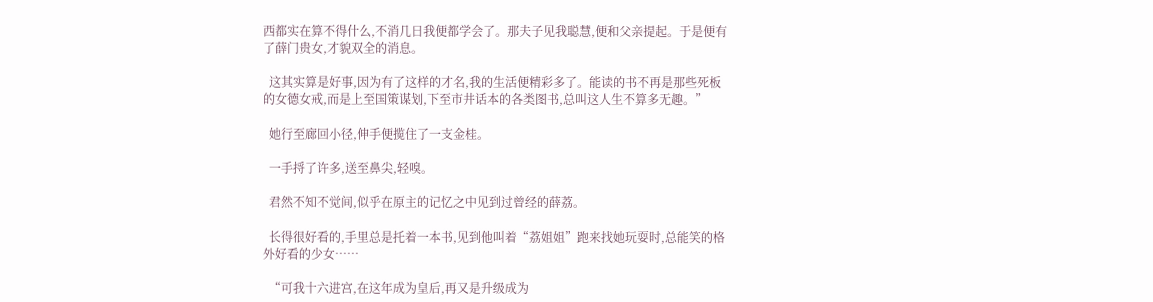西都实在算不得什么,不消几日我便都学会了。那夫子见我聪慧,便和父亲提起。于是便有了薛门贵女,才貌双全的消息。

  这其实算是好事,因为有了这样的才名,我的生活便精彩多了。能读的书不再是那些死板的女德女戒,而是上至国策谋划,下至市井话本的各类图书,总叫这人生不算多无趣。”

  她行至廊回小径,伸手便揽住了一支金桂。

  一手捋了许多,送至鼻尖,轻嗅。

  君然不知不觉间,似乎在原主的记忆之中见到过曾经的薛荔。

  长得很好看的,手里总是托着一本书,见到他叫着“荔姐姐”跑来找她玩耍时,总能笑的格外好看的少女……

  “可我十六进宫,在这年成为皇后,再又是升级成为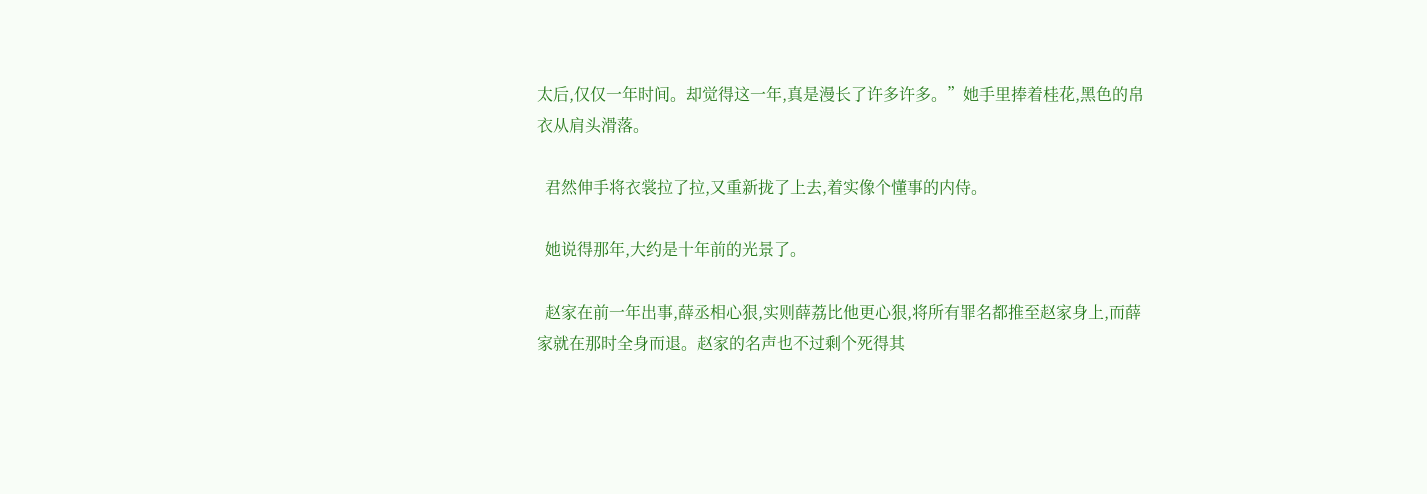太后,仅仅一年时间。却觉得这一年,真是漫长了许多许多。”她手里捧着桂花,黑色的帛衣从肩头滑落。

  君然伸手将衣裳拉了拉,又重新拢了上去,着实像个懂事的内侍。

  她说得那年,大约是十年前的光景了。

  赵家在前一年出事,薛丞相心狠,实则薛荔比他更心狠,将所有罪名都推至赵家身上,而薛家就在那时全身而退。赵家的名声也不过剩个死得其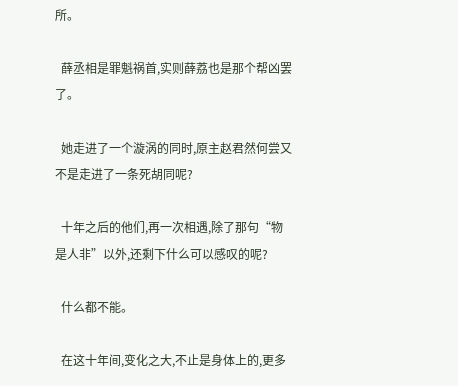所。

  薛丞相是罪魁祸首,实则薛荔也是那个帮凶罢了。

  她走进了一个漩涡的同时,原主赵君然何尝又不是走进了一条死胡同呢?

  十年之后的他们,再一次相遇,除了那句“物是人非”以外,还剩下什么可以感叹的呢?

  什么都不能。

  在这十年间,变化之大,不止是身体上的,更多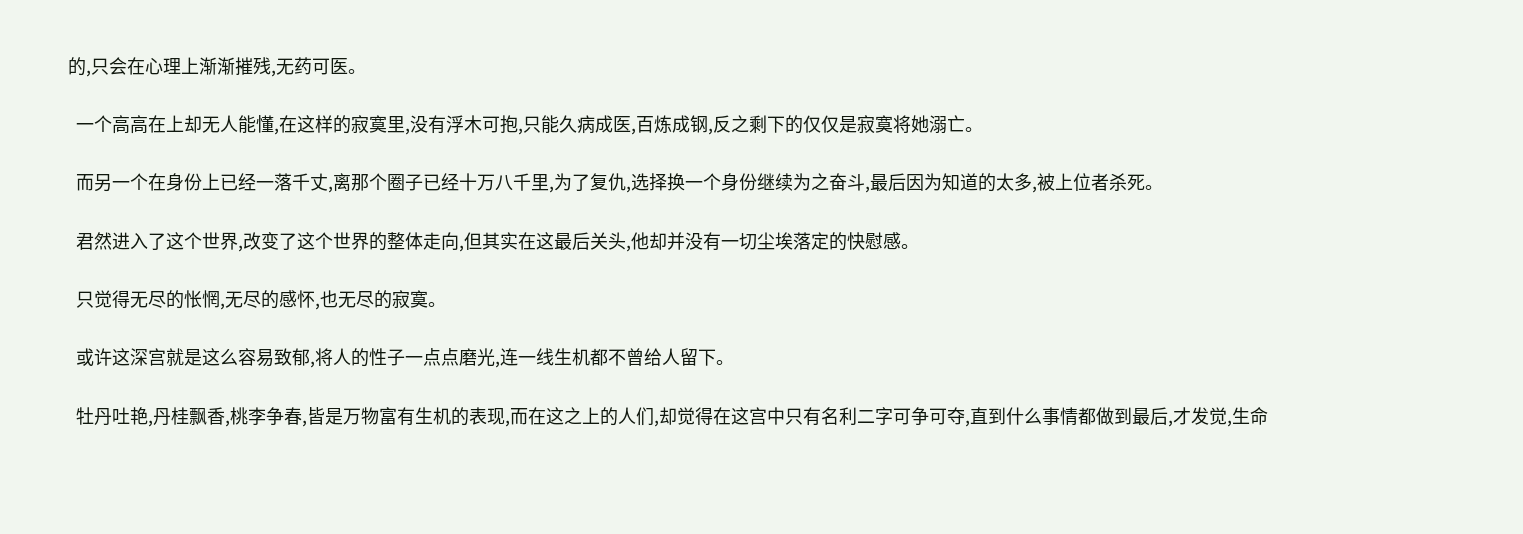的,只会在心理上渐渐摧残,无药可医。

  一个高高在上却无人能懂,在这样的寂寞里,没有浮木可抱,只能久病成医,百炼成钢,反之剩下的仅仅是寂寞将她溺亡。

  而另一个在身份上已经一落千丈,离那个圈子已经十万八千里,为了复仇,选择换一个身份继续为之奋斗,最后因为知道的太多,被上位者杀死。

  君然进入了这个世界,改变了这个世界的整体走向,但其实在这最后关头,他却并没有一切尘埃落定的快慰感。

  只觉得无尽的怅惘,无尽的感怀,也无尽的寂寞。

  或许这深宫就是这么容易致郁,将人的性子一点点磨光,连一线生机都不曾给人留下。

  牡丹吐艳,丹桂飘香,桃李争春,皆是万物富有生机的表现,而在这之上的人们,却觉得在这宫中只有名利二字可争可夺,直到什么事情都做到最后,才发觉,生命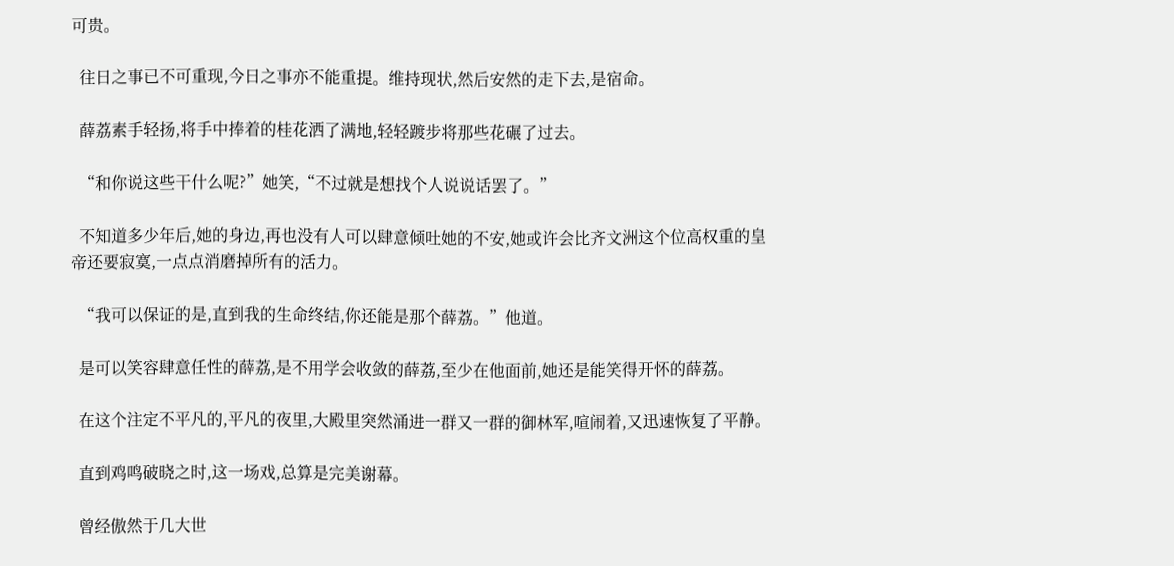可贵。

  往日之事已不可重现,今日之事亦不能重提。维持现状,然后安然的走下去,是宿命。

  薛荔素手轻扬,将手中捧着的桂花洒了满地,轻轻踱步将那些花碾了过去。

  “和你说这些干什么呢?”她笑,“不过就是想找个人说说话罢了。”

  不知道多少年后,她的身边,再也没有人可以肆意倾吐她的不安,她或许会比齐文洲这个位高权重的皇帝还要寂寞,一点点消磨掉所有的活力。

  “我可以保证的是,直到我的生命终结,你还能是那个薛荔。”他道。

  是可以笑容肆意任性的薛荔,是不用学会收敛的薛荔,至少在他面前,她还是能笑得开怀的薛荔。

  在这个注定不平凡的,平凡的夜里,大殿里突然涌进一群又一群的御林军,喧闹着,又迅速恢复了平静。

  直到鸡鸣破晓之时,这一场戏,总算是完美谢幕。

  曾经傲然于几大世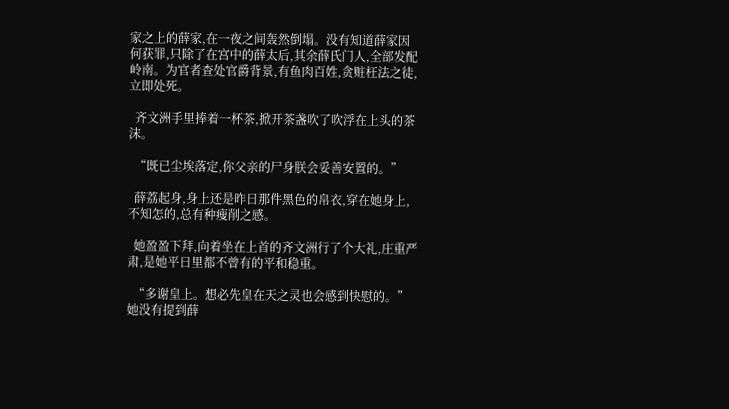家之上的薛家,在一夜之间轰然倒塌。没有知道薛家因何获罪,只除了在宫中的薛太后,其余薛氏门人,全部发配岭南。为官者查处官爵背景,有鱼肉百姓,贪赃枉法之徒,立即处死。

  齐文洲手里捧着一杯茶,掀开茶盏吹了吹浮在上头的茶沫。

  “既已尘埃落定,你父亲的尸身朕会妥善安置的。”

  薛荔起身,身上还是昨日那件黑色的帛衣,穿在她身上,不知怎的,总有种瘦削之感。

  她盈盈下拜,向着坐在上首的齐文洲行了个大礼,庄重严肃,是她平日里都不曾有的平和稳重。

  “多谢皇上。想必先皇在天之灵也会感到快慰的。”她没有提到薛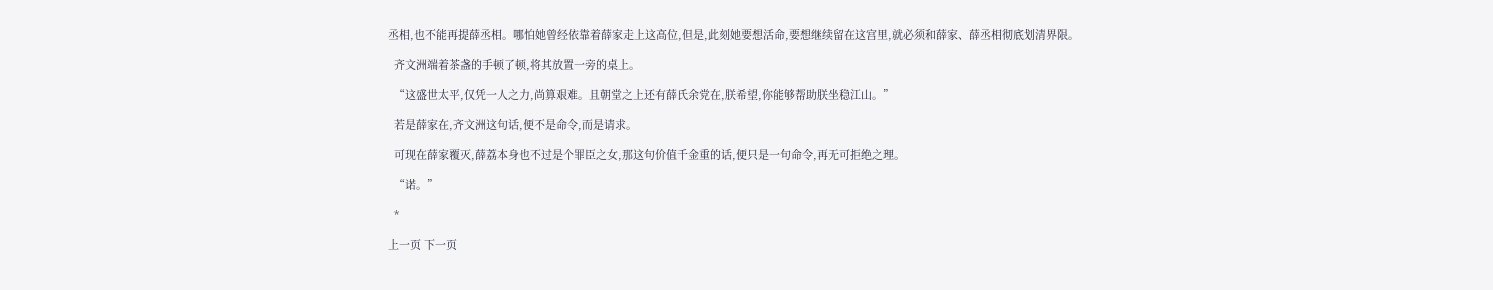丞相,也不能再提薛丞相。哪怕她曾经依靠着薛家走上这高位,但是,此刻她要想活命,要想继续留在这宫里,就必须和薛家、薛丞相彻底划清界限。

  齐文洲端着茶盏的手顿了顿,将其放置一旁的桌上。

  “这盛世太平,仅凭一人之力,尚算艰难。且朝堂之上还有薛氏余党在,朕希望,你能够帮助朕坐稳江山。”

  若是薛家在,齐文洲这句话,便不是命令,而是请求。

  可现在薛家覆灭,薛荔本身也不过是个罪臣之女,那这句价值千金重的话,便只是一句命令,再无可拒绝之理。

  “诺。”

  *

上一页 下一页